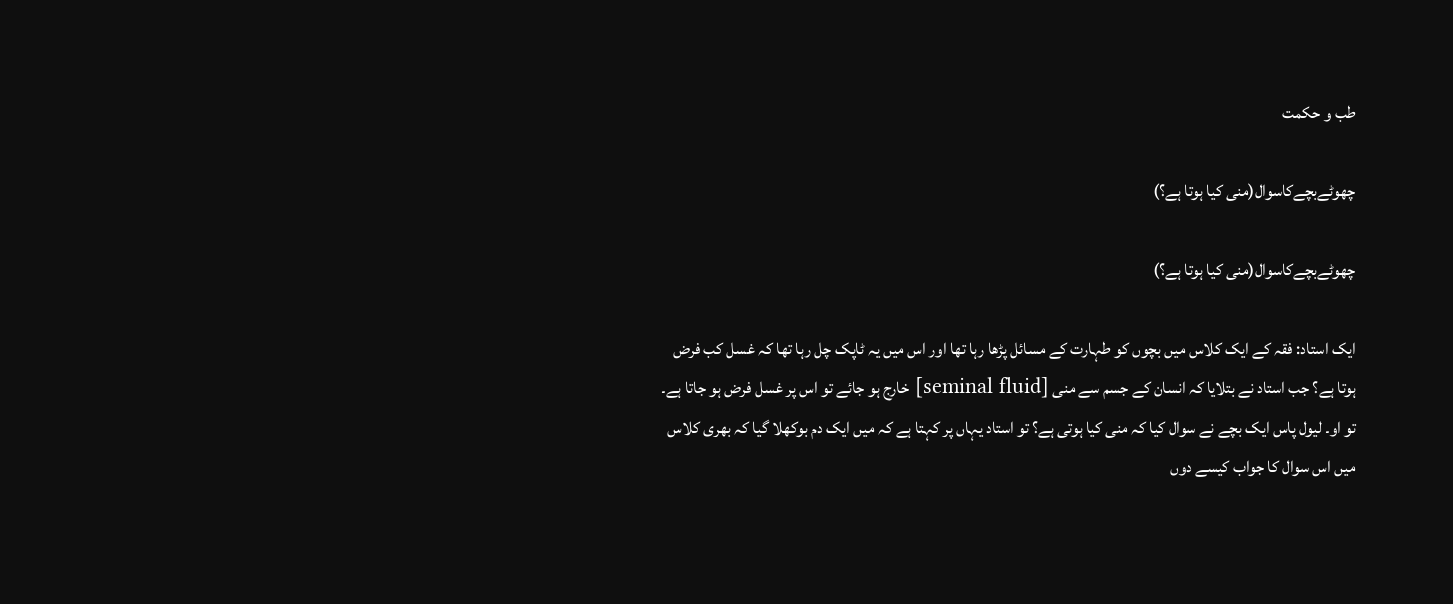طب و حکمت

چھوٹےبچےکاسوال(منی کیا ہوتا ہے؟)

چھوٹےبچےکاسوال(منی کیا ہوتا ہے؟)

ایک استاد: فقہ کے ایک کلاس میں بچوں کو طہارت کے مسائل پڑھا رہا تھا اور اس میں یہ ٹاپک چل رہا تھا کہ غسل کب فرض ہوتا ہے؟ جب استاد نے بتلایا کہ انسان کے جسم سے منی [seminal fluid] خارج ہو جائے تو اس پر غسل فرض ہو جاتا ہے۔ تو او۔ لیول پاس ایک بچے نے سوال کیا کہ منی کیا ہوتی ہے؟ تو استاد یہاں پر کہتا ہے کہ میں ایک دم بوکھلا گیا کہ بھری کلاس میں اس سوال کا جواب کیسے دوں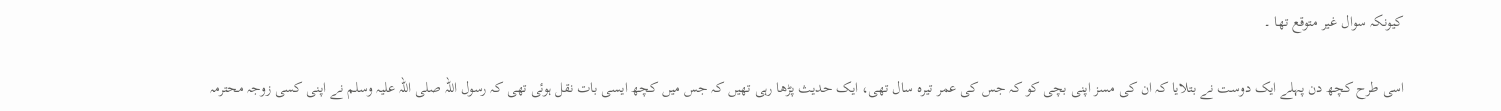کیونکہ سوال غیر متوقع تھا ۔

اسی طرح کچھ دن پہلے ایک دوست نے بتلایا کہ ان کی مسز اپنی بچی کو کہ جس کی عمر تیرہ سال تھی، ایک حدیث پڑھا رہی تھیں کہ جس میں کچھ ایسی بات نقل ہوئی تھی کہ رسول اللہ صلی اللہ علیہ وسلم نے اپنی کسی زوجہ محترمہ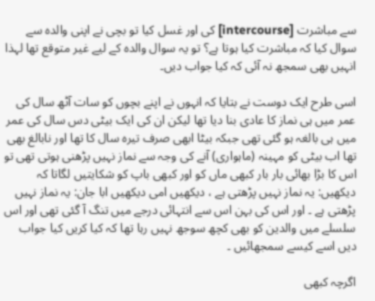سے مباشرت [intercourse] کی اور غسل کیا تو بچی نے اپنی والدہ سے سوال کیا کہ مباشرت کیا ہوتا ہے؟ تو یہ سوال والدہ کے لیے غیر متوقع تھا لہذا انہیں بھی سمجھ نہ آئی کہ کیا جواب دیں۔

اسی طرح ایک دوست نے بتایا کہ انہوں نے اپنے بچوں کو سات آٹھ سال کی عمر میں ہی نماز کا عادی بنا دیا تھا لیکن ان کی ایک بیٹی دس سال کی عمر میں ہی بالغہ ہو گئی تھی جبکہ بیٹا ابھی صرف تیرہ سال کا تھا اور نابالغ بھی تھا اب بیٹی کو مہینہ (ماہواری) آنے کی وجہ سے نماز نہیں پڑھنی ہوتی تھی تو اس کا بڑا بھائی بار بار کبھی ماں کو اور کبھی باپ کو شکایتیں لگاتا کہ دیکھیں: یہ نماز نہیں پڑھتی ہے ، دیکھیں امی دیکھیں ابا جان: یہ نماز نہیں پڑھتی ہے ۔ اور اس کی بہن اس سے انتہائی درجے میں تنگ آ گئی تھی اور اس سلسلے میں والدین کو بھی کچھ سوجھ نہیں رہا تھا کہ کیا کریں کیا جواب دیں اسے کیسے سمجھائیں ۔

اگرچہ کبھی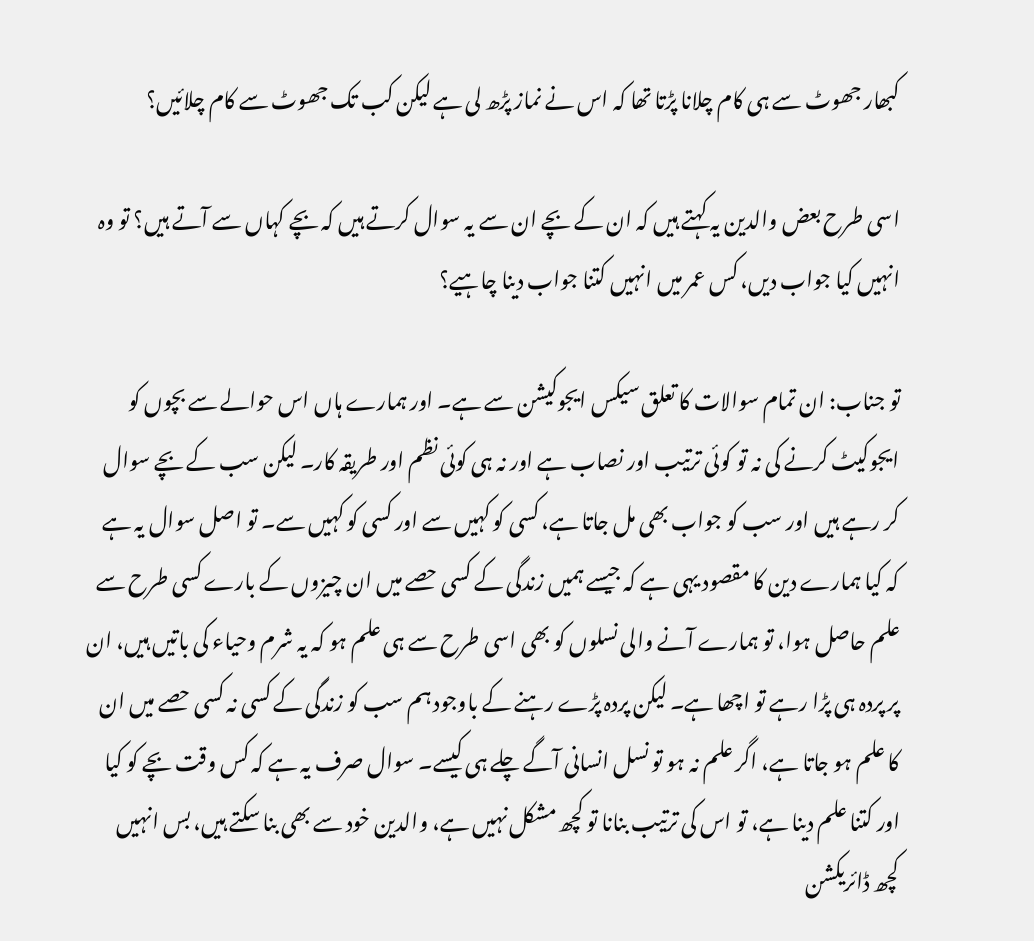کبھار جھوٹ سے ہی کام چلانا پڑتا تھا کہ اس نے نماز پڑھ لی ہے لیکن کب تک جھوٹ سے کام چلائیں؟

اسی طرح بعض والدین یہ کہتے ہیں کہ ان کے بچے ان سے یہ سوال کرتے ہیں کہ بچے کہاں سے آتے ہیں؟ تو وہ انہیں کیا جواب دیں، کس عمر میں انہیں کتنا جواب دینا چاہیے؟

تو جناب: ان تمام سوالات کا تعلق سیکس ایجوکیشن سے ہے۔ اور ہمارے ہاں اس حوالے سے بچوں کو ایجوکیٹ کرنے کی نہ تو کوئی ترتیب اور نصاب ہے اور نہ ہی کوئی نظم اور طریقہ کار۔ لیکن سب کے بچے سوال کر رہے ہیں اور سب کو جواب بھی مل جاتا ہے، کسی کو کہیں سے اور کسی کو کہیں سے۔ تو اصل سوال یہ ہے کہ کیا ہمارے دین کا مقصود یہی ہے کہ جیسے ہمیں زندگی کے کسی حصے میں ان چیزوں کے بارے کسی طرح سے علم حاصل ہوا، تو ہمارے آنے والی نسلوں کو بھی اسی طرح سے ہی علم ہو کہ یہ شرم وحیاء کی باتیں ہیں، ان پر پردہ ہی پڑا رہے تو اچھا ہے۔ لیکن پردہ پڑے رہنے کے باوجود ہم سب کو زندگی کے کسی نہ کسی حصے میں ان کا علم ہو جاتا ہے، اگر علم نہ ہو تو نسل انسانی آگے چلے ہی کیسے۔ سوال صرف یہ ہے کہ کس وقت بچے کو کیا اور کتنا علم دینا ہے، تو اس کی ترتیب بنانا تو کچھ مشکل نہیں ہے، والدین خود سے بھی بنا سکتے ہیں، بس انہیں کچھ ڈائریکشن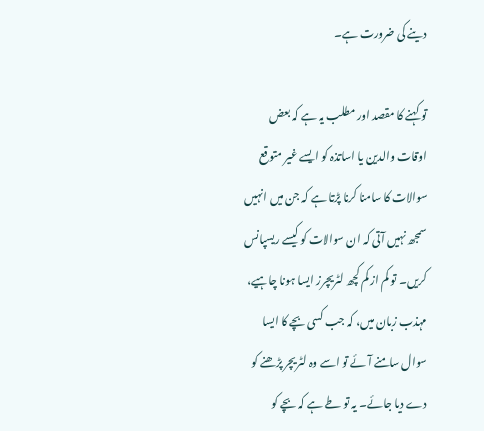دینے کی ضرورت ہے۔

تو کہنے کا مقصد اور مطلب یہ ہے کہ بعض اوقات والدین یا اساتذہ کو ایسے غیر متوقع سوالات کا سامنا کرنا پڑتا ہے کہ جن میں انہیں سمجھ نہیں آتی کہ ان سوالات کو کیسے ریسپانس کریں۔ تو کم از کم کچھ لٹریچرز ایسا ہونا چاہیے، مہذب زبان میں، کہ جب کسی بچے کا ایسا سوال سامنے آئے تو اسے وہ لٹریچر پڑھنے کو دے دیا جائے۔ یہ تو طے ہے کہ بچے کو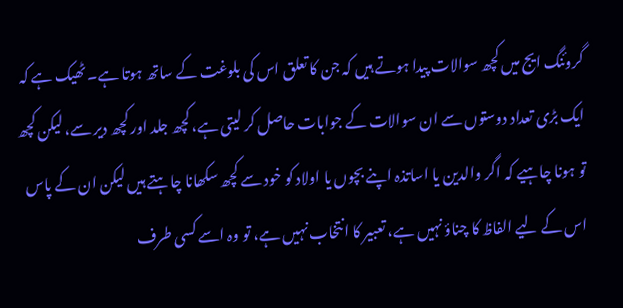گروئنگ ایج میں کچھ سوالات پیدا ہوتے ہیں کہ جن کا تعلق اس کی بلوغت کے ساتھ ہوتا ہے۔ ٹھیک ہے کہ ایک بڑی تعداد دوستوں سے ان سوالات کے جوابات حاصل کر لیتی ہے، کچھ جلد اور کچھ دیر سے، لیکن کچھ تو ہونا چاہیے کہ اگر والدین یا اساتذہ اپنے بچوں یا اولاد کو خود سے کچھ سکھانا چاہتے ہیں لیکن ان کے پاس اس کے لیے الفاظ کا چناؤ نہیں ہے، تعبیر کا انتخاب نہیں ہے، تو وہ اسے کسی طرف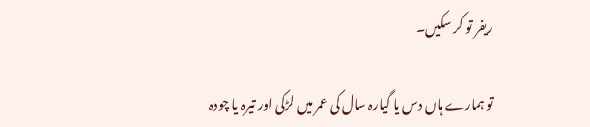ریفر تو کر سکیں۔

تو ہمارے ہاں دس یا گیارہ سال کی عمر میں لڑکی اور تیرہ یا چودہ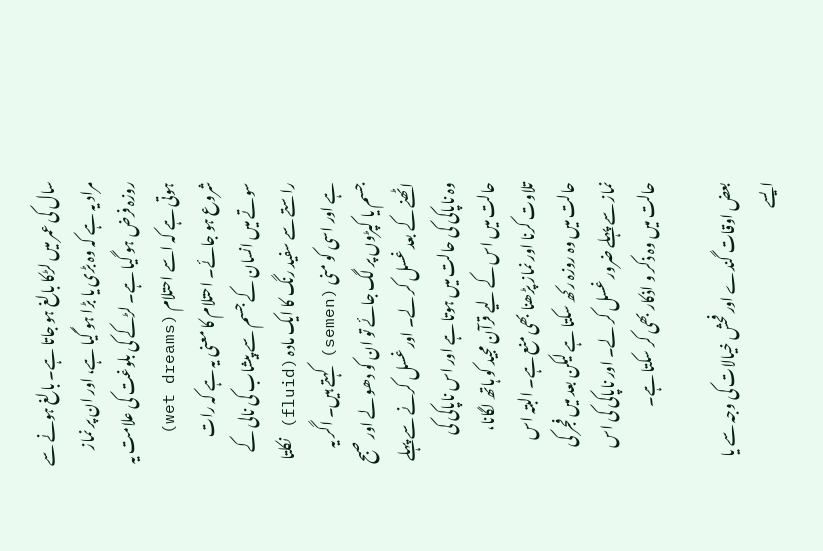سال کی عمر میں لڑکا بالغ ہو جاتا ہے۔ بالغ ہونے سے مراد یہ ہے کہ وہ بڑی یا بڑا ہو گیا ہے، اور ان پر نماز روزہ فرض ہو گیا ہے۔ لڑکے کی بلوغت کی علامت یہ ہوتی ہے کہ اسے احتلام (wet dreams) شروع ہو جائے۔ احتلام کا معنی یہ ہے کہ رات سوتے میں انسان کے جسم سے پیشاب کی نالی کے راستے سے سفید رنگ کا ایک مادہ (fluid) نکلتا ہے اور اسی کو منی (semen) کہتے ہیں۔ اگر یہ جسم یا کپڑوں پر لگ جائے تو ان کو دھو لے اور صبح اٹھنے کے بعد غسل کر لے۔ اور غسل کرنے سے پہلے وہ ناپاکی کی حالت میں ہوتا ہے اور اس ناپاکی کی حالت میں اس کے لیے قرآن مجید کو ہاتھ لگانا، تلاوت کرنا اور نماز پڑھنا بھی منع ہے۔ البتہ اس حالت میں وہ روزہ رکھ سکتا ہے لیکن بعد میں فجر کی نماز سے پہلے ضرور غسل کر لے۔ اور ناپاکی کی اس حالت میں وہ ذکر و اذکار بھی کر سکتا ہے۔

بعض اوقات گندے اور فحش خیالات کی وجہ سے یا ایسے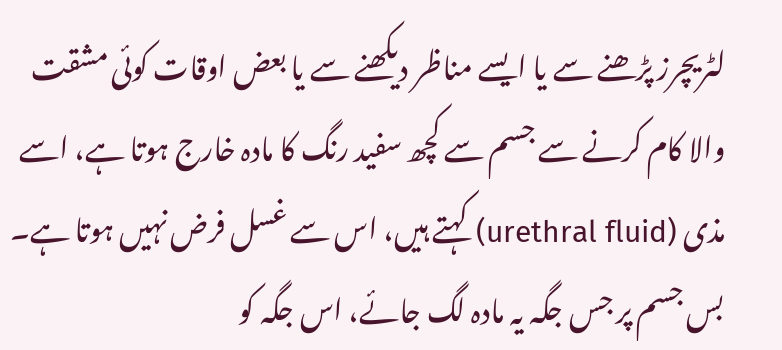لٹریچرز پڑھنے سے یا ایسے مناظر دیکھنے سے یا بعض اوقات کوئی مشقت والا کام کرنے سے جسم سے کچھ سفید رنگ کا مادہ خارج ہوتا ہے، اسے مذی (urethral fluid) کہتے ہیں، اس سے غسل فرض نہیں ہوتا ہے۔ بس جسم پر جس جگہ یہ مادہ لگ جائے، اس جگہ کو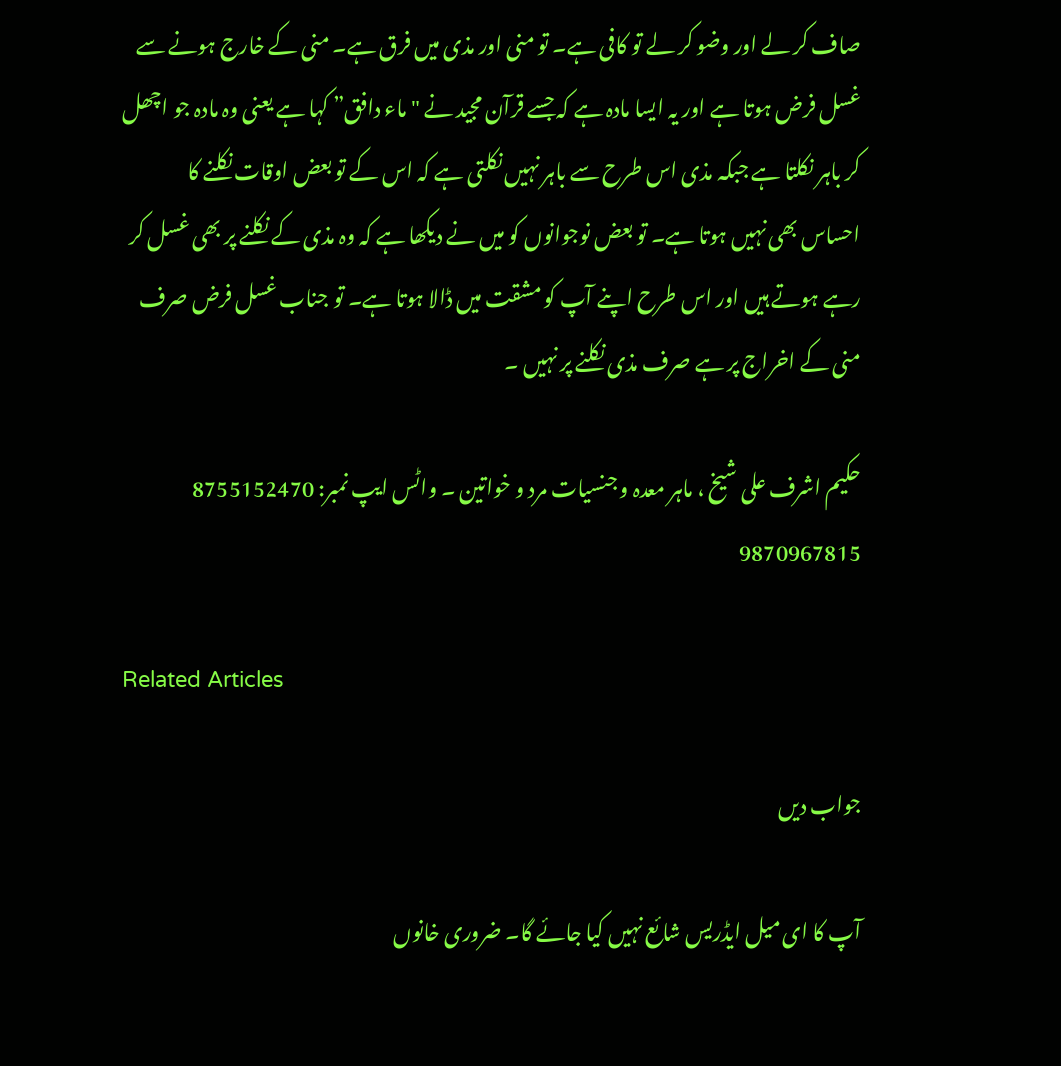صاف کر لے اور وضو کر لے تو کافی ہے۔ تو منی اور مذی میں فرق ہے۔ منی کے خارج ہونے سے غسل فرض ہوتا ہے اور یہ ایسا مادہ ہے کہ جسے قرآن مجید نے "ماء دافق” کہا ہے یعنی وہ مادہ جو اچھل کر باہر نکلتا ہے جبکہ مذی اس طرح سے باہر نہیں نکلتی ہے کہ اس کے تو بعض اوقات نکلنے کا احساس بھی نہیں ہوتا ہے۔ تو بعض نوجوانوں کو میں نے دیکھا ہے کہ وہ مذی کے نکلنے پر بھی غسل کر رہے ہوتے ہیں اور اس طرح اپنے آپ کو مشقت میں ڈالا ہوتا ہے۔ تو جناب غسل فرض صرف منی کے اخراج پر ہے صرف مذی نکلنے پر نہیں ۔

حکیم اشرف علی شیخ ، ماہر معدہ و جنسیات مرد و خواتین ۔ واٹس ایپ نمبر: 8755152470
9870967815

Related Articles

جواب دیں

آپ کا ای میل ایڈریس شائع نہیں کیا جائے گا۔ ضروری خانوں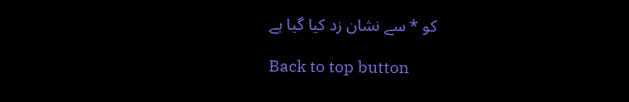کو * سے نشان زد کیا گیا ہے

Back to top button